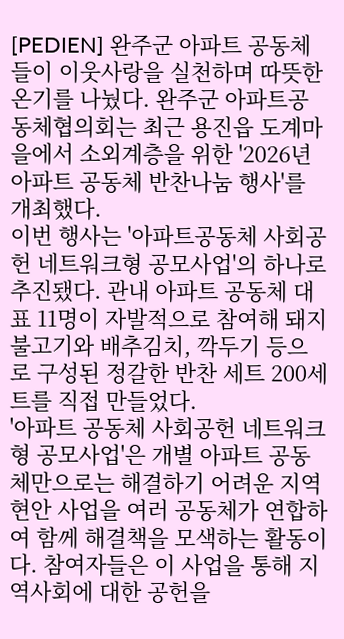[PEDIEN] 완주군 아파트 공동체들이 이웃사랑을 실천하며 따뜻한 온기를 나눴다. 완주군 아파트공동체협의회는 최근 용진읍 도계마을에서 소외계층을 위한 '2026년 아파트 공동체 반찬나눔 행사'를 개최했다.
이번 행사는 '아파트공동체 사회공헌 네트워크형 공모사업'의 하나로 추진됐다. 관내 아파트 공동체 대표 11명이 자발적으로 참여해 돼지불고기와 배추김치, 깍두기 등으로 구성된 정갈한 반찬 세트 200세트를 직접 만들었다.
'아파트 공동체 사회공헌 네트워크형 공모사업'은 개별 아파트 공동체만으로는 해결하기 어려운 지역 현안 사업을 여러 공동체가 연합하여 함께 해결책을 모색하는 활동이다. 참여자들은 이 사업을 통해 지역사회에 대한 공헌을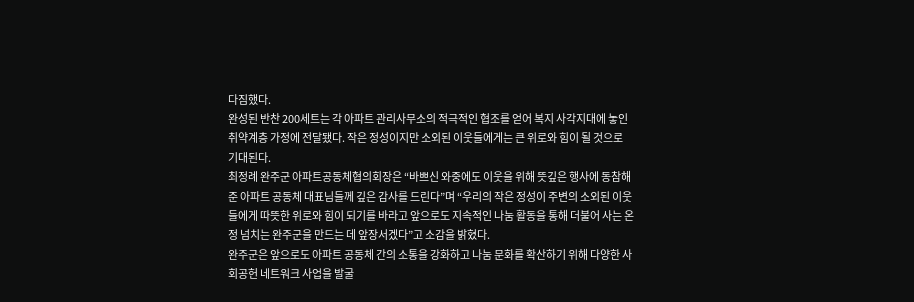다짐했다.
완성된 반찬 200세트는 각 아파트 관리사무소의 적극적인 협조를 얻어 복지 사각지대에 놓인 취약계층 가정에 전달됐다. 작은 정성이지만 소외된 이웃들에게는 큰 위로와 힘이 될 것으로 기대된다.
최정례 완주군 아파트공동체협의회장은 “바쁘신 와중에도 이웃을 위해 뜻깊은 행사에 동참해 준 아파트 공동체 대표님들께 깊은 감사를 드린다”며 “우리의 작은 정성이 주변의 소외된 이웃들에게 따뜻한 위로와 힘이 되기를 바라고 앞으로도 지속적인 나눔 활동을 통해 더불어 사는 온정 넘치는 완주군을 만드는 데 앞장서겠다”고 소감을 밝혔다.
완주군은 앞으로도 아파트 공동체 간의 소통을 강화하고 나눔 문화를 확산하기 위해 다양한 사회공헌 네트워크 사업을 발굴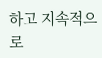하고 지속적으로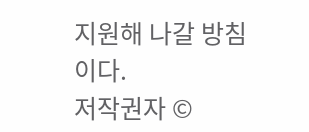지원해 나갈 방침이다.
저작권자 ©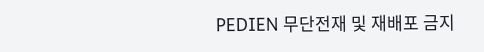PEDIEN 무단전재 및 재배포 금지